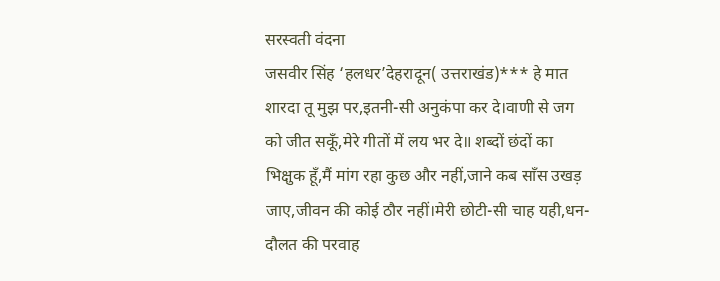सरस्वती वंदना
जसवीर सिंह ‘हलधर’देहरादून( उत्तराखंड)*** हे मात शारदा तू मुझ पर,इतनी-सी अनुकंपा कर दे।वाणी से जग को जीत सकूँ,मेरे गीतों में लय भर दे॥ शब्दों छंदों का भिक्षुक हूँ,मैं मांग रहा कुछ और नहीं,जाने कब साँस उखड़ जाए,जीवन की कोई ठौर नहीं।मेरी छोटी-सी चाह यही,धन-दौलत की परवाह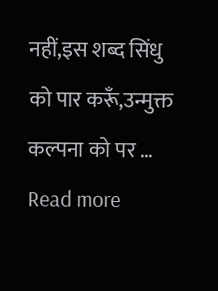नहीं,इस शब्द सिंधु को पार करूँ,उन्मुक्त कल्पना को पर … Read more